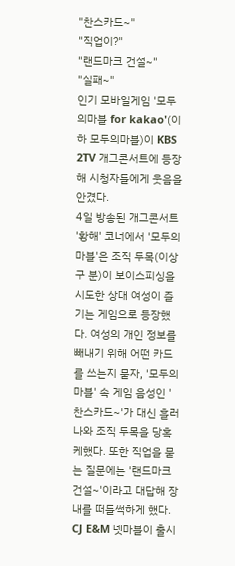"찬스카드~"
"직업이?"
"랜드마크 건설~"
"실패~"
인기 모바일게임 '모두의마블 for kakao'(이하 모두의마블)이 KBS 2TV 개그콘서트에 등장해 시청자들에게 웃음을 안겼다.
4일 방송된 개그콘서트 '황해' 코너에서 '모두의마블'은 조직 두목(이상구 분)이 보이스피싱을 시도한 상대 여성이 즐기는 게임으로 등장했다. 여성의 개인 정보를 빼내기 위해 어떤 카드를 쓰는지 묻자, '모두의마블' 속 게임 음성인 '찬스카드~'가 대신 흘러나와 조직 두목을 당혹케했다. 또한 직업을 묻는 질문에는 '랜드마크 건설~'이라고 대답해 장내를 떠들썩하게 했다.
CJ E&M 넷마블이 출시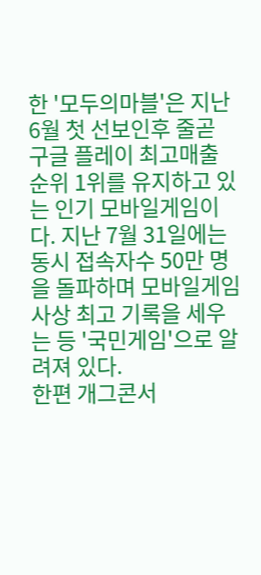한 '모두의마블'은 지난 6월 첫 선보인후 줄곧 구글 플레이 최고매출 순위 1위를 유지하고 있는 인기 모바일게임이다. 지난 7월 31일에는 동시 접속자수 50만 명을 돌파하며 모바일게임 사상 최고 기록을 세우는 등 '국민게임'으로 알려져 있다.
한편 개그콘서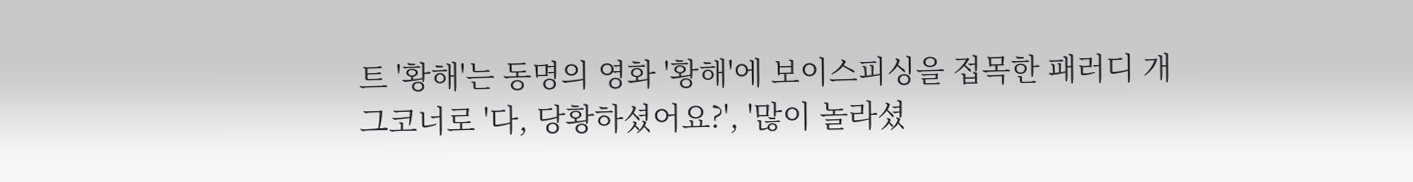트 '황해'는 동명의 영화 '황해'에 보이스피싱을 접목한 패러디 개그코너로 '다, 당황하셨어요?', '많이 놀라셨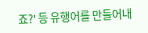죠?' 등 유행어를 만들어내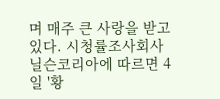며 매주 큰 사랑을 받고 있다. 시청률조사회사 닐슨코리아에 따르면 4일 '황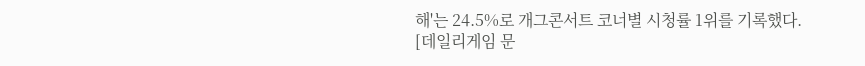해'는 24.5%로 개그콘서트 코너별 시청률 1위를 기록했다.
[데일리게임 문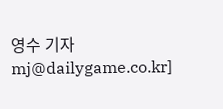영수 기자 mj@dailygame.co.kr]